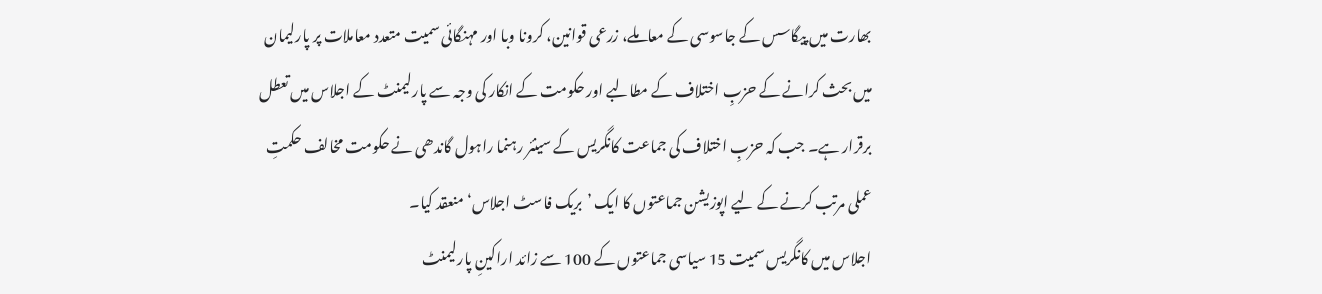بھارت میں پیگاسس کے جاسوسی کے معاملے، زرعی قوانین، کرونا وبا اور مہنگائی سمیت متعدد معاملات پر پارلیمان میں بحث کرانے کے حزبِ اختلاف کے مطالبے اور حکومت کے انکار کی وجہ سے پارلیمنٹ کے اجلاس میں تعطل برقرار ہے۔ جب کہ حزبِ اختلاف کی جماعت کانگریس کے سینئر رہنما راہول گاندھی نے حکومت مخالف حکمتِ عملی مرتب کرنے کے لیے اپوزیشن جماعتوں کا ایک ’بریک فاسٹ اجلاس‘ منعقد کیا۔
اجلاس میں کانگریس سمیت 15 سیاسی جماعتوں کے 100 سے زائد اراکینِ پارلیمنٹ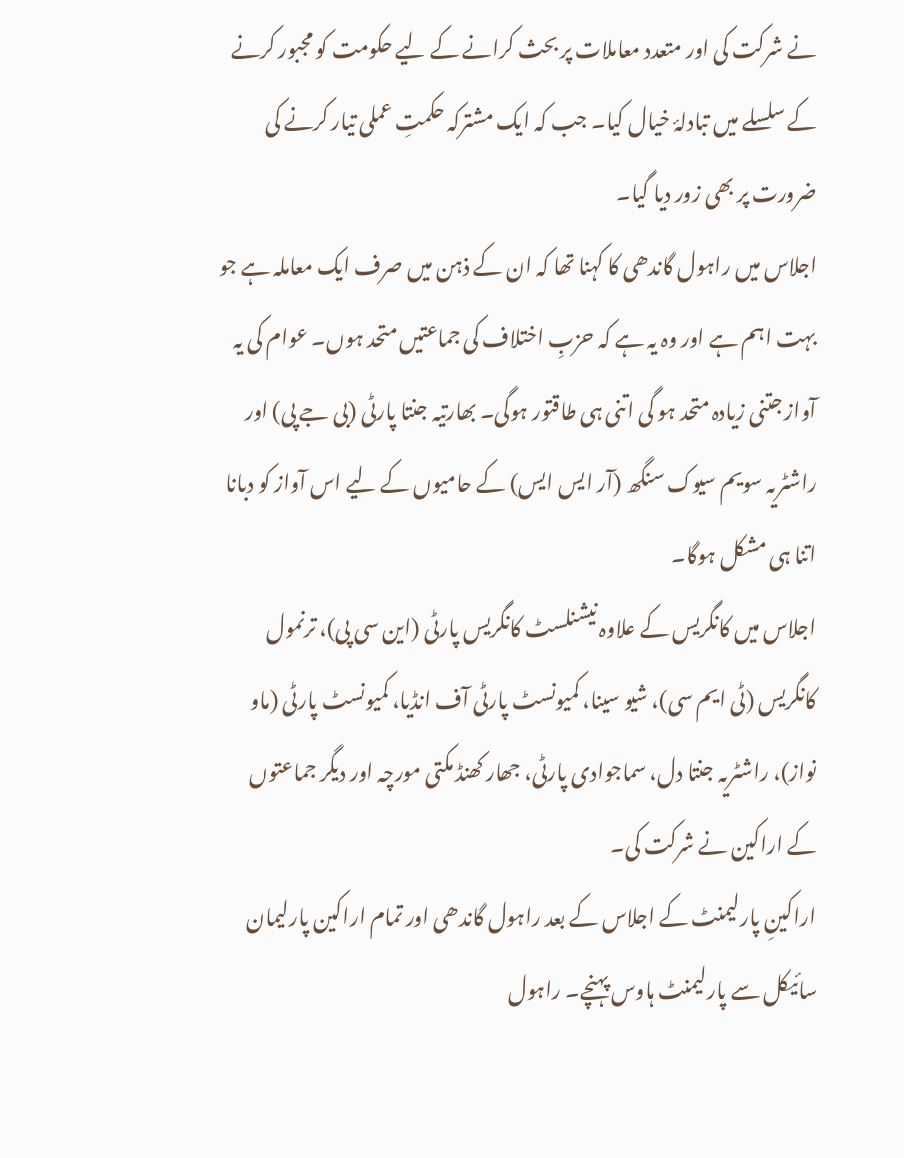نے شرکت کی اور متعدد معاملات پر بحث کرانے کے لیے حکومت کو مجبور کرنے کے سلسلے میں تبادلۂ خیال کیا۔ جب کہ ایک مشترکہ حکمتِ عملی تیار کرنے کی ضرورت پر بھی زور دیا گیا۔
اجلاس میں راہول گاندھی کا کہنا تھا کہ ان کے ذہن میں صرف ایک معاملہ ہے جو بہت اہم ہے اور وہ یہ ہے کہ حزبِ اختلاف کی جماعتیں متحد ہوں۔ عوام کی یہ آواز جتنی زیادہ متحد ہو گی اتنی ہی طاقتور ہوگی۔ بھارتیہ جنتا پارٹی (بی جے پی) اور راشٹریہ سویم سیوک سنگھ (آر ایس ایس) کے حامیوں کے لیے اس آواز کو دبانا اتنا ہی مشکل ہوگا۔
اجلاس میں کانگریس کے علاوہ نیشنلسٹ کانگریس پارٹی (این سی پی)، ترنمول کانگریس (ٹی ایم سی)، شیو سینا، کمیونسٹ پارٹی آف انڈیا، کمیونسٹ پارٹی (ماو نواز)، راشٹریہ جنتا دل، سماجوادی پارٹی، جھار کھنڈ مکتی مورچہ اور دیگر جماعتوں کے اراکین نے شرکت کی۔
اراکینِ پارلیمنٹ کے اجلاس کے بعد راہول گاندھی اور تمام اراکین پارلیمان سائیکل سے پارلیمنٹ ہاوس پہنچے۔ راہول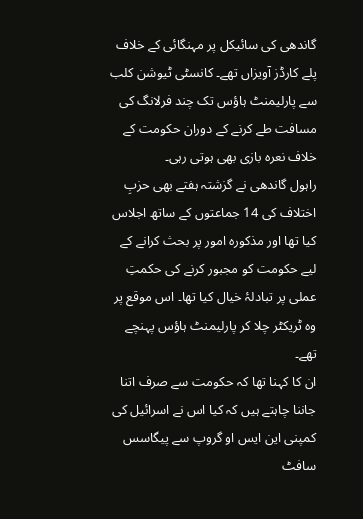گاندھی کی سائیکل پر مہنگائی کے خلاف پلے کارڈز آویزاں تھے۔ کانسٹی ٹیوشن کلب سے پارلیمنٹ ہاؤس تک چند فرلانگ کی مسافت طے کرنے کے دوران حکومت کے خلاف نعرہ بازی بھی ہوتی رہی۔
راہول گاندھی نے گزشتہ ہفتے بھی حزبِ اختلاف کی 14 جماعتوں کے ساتھ اجلاس کیا تھا اور مذکورہ امور پر بحث کرانے کے لیے حکومت کو مجبور کرنے کی حکمتِ عملی پر تبادلۂ خیال کیا تھا۔ اس موقع پر وہ ٹریکٹر چلا کر پارلیمنٹ ہاؤس پہنچے تھے۔
ان کا کہنا تھا کہ حکومت سے صرف اتنا جاننا چاہتے ہیں کہ کیا اس نے اسرائیل کی کمپنی این ایس او گروپ سے پیگاسس سافٹ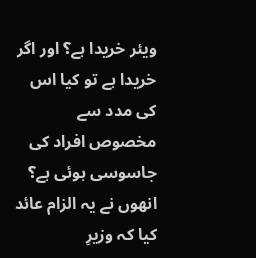ویئر خریدا ہے؟ اور اگر خریدا ہے تو کیا اس کی مدد سے مخصوص افراد کی جاسوسی ہوئی ہے؟
انھوں نے یہ الزام عائد کیا کہ وزیرِ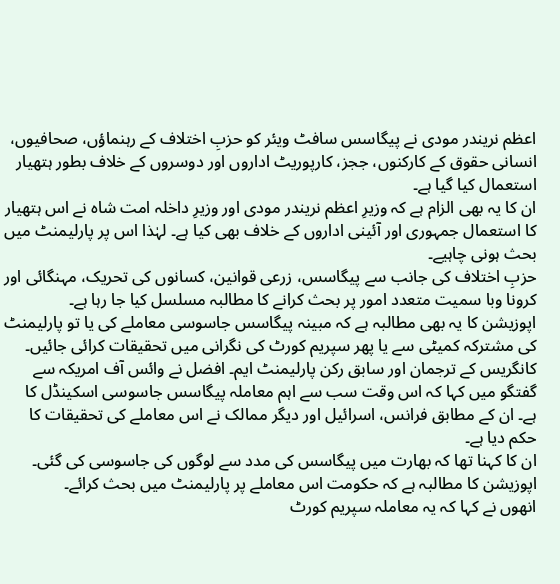اعظم نریندر مودی نے پیگاسس سافٹ ویئر کو حزبِ اختلاف کے رہنماؤں، صحافیوں، انسانی حقوق کے کارکنوں، ججز، کارپوریٹ اداروں اور دوسروں کے خلاف بطور ہتھیار استعمال کیا گیا ہے۔
ان کا یہ بھی الزام ہے کہ وزیرِ اعظم نریندر مودی اور وزیرِ داخلہ امت شاہ نے اس ہتھیار کا استعمال جمہوری اور آئینی اداروں کے خلاف بھی کیا ہے۔ لہٰذا اس پر پارلیمنٹ میں بحث ہونی چاہیے۔
حزبِ اختلاف کی جانب سے پیگاسس، زرعی قوانین، کسانوں کی تحریک، مہنگائی اور کرونا وبا سمیت متعدد امور پر بحث کرانے کا مطالبہ مسلسل کیا جا رہا ہے۔
اپوزیشن کا یہ بھی مطالبہ ہے کہ مبینہ پیگاسس جاسوسی معاملے کی یا تو پارلیمنٹ کی مشترکہ کمیٹی سے یا پھر سپریم کورٹ کی نگرانی میں تحقیقات کرائی جائیں۔
کانگریس کے ترجمان اور سابق رکن پارلیمنٹ ایم۔ افضل نے وائس آف امریکہ سے گفتگو میں کہا کہ اس وقت سب سے اہم معاملہ پیگاسس جاسوسی اسکینڈل کا ہے۔ ان کے مطابق فرانس، اسرائیل اور دیگر ممالک نے اس معاملے کی تحقیقات کا حکم دیا ہے۔
ان کا کہنا تھا کہ بھارت میں پیگاسس کی مدد سے لوگوں کی جاسوسی کی گئی۔ اپوزیشن کا مطالبہ ہے کہ حکومت اس معاملے پر پارلیمنٹ میں بحث کرائے۔
انھوں نے کہا کہ یہ معاملہ سپریم کورٹ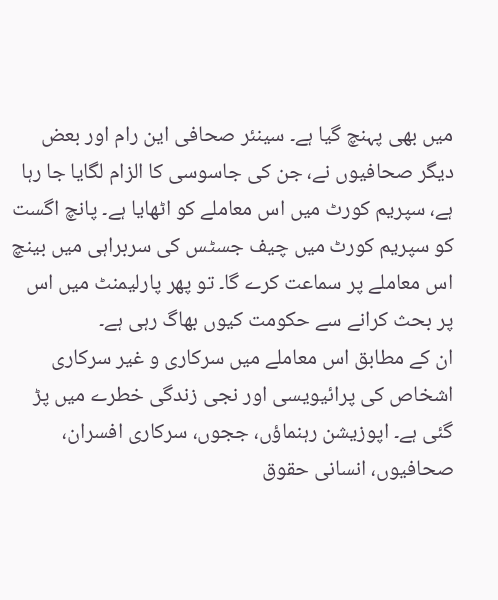میں بھی پہنچ گیا ہے۔ سینئر صحافی این رام اور بعض دیگر صحافیوں نے، جن کی جاسوسی کا الزام لگایا جا رہا ہے، سپریم کورٹ میں اس معاملے کو اٹھایا ہے۔ پانچ اگست کو سپریم کورٹ میں چیف جسٹس کی سربراہی میں بینچ اس معاملے پر سماعت کرے گا۔ تو پھر پارلیمنٹ میں اس پر بحث کرانے سے حکومت کیوں بھاگ رہی ہے۔
ان کے مطابق اس معاملے میں سرکاری و غیر سرکاری اشخاص کی پرائیویسی اور نجی زندگی خطرے میں پڑ گئی ہے۔ اپوزیشن رہنماؤں، ججوں، سرکاری افسران، صحافیوں، انسانی حقوق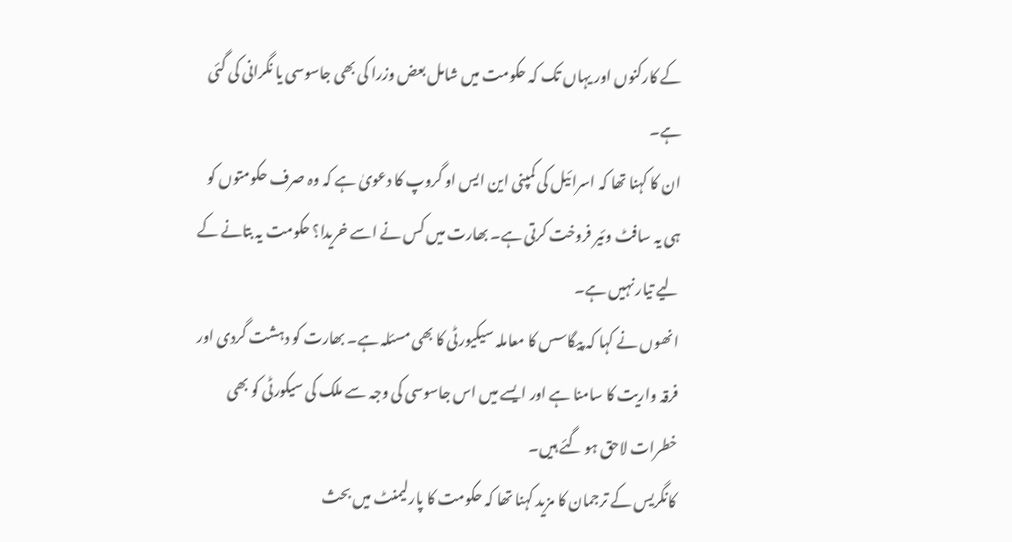کے کارکنوں اور یہاں تک کہ حکومت میں شامل بعض وزرا کی بھی جاسوسی یا نگرانی کی گئی ہے۔
ان کا کہنا تھا کہ اسرائیل کی کمپنی این ایس او گروپ کا دعویٰ ہے کہ وہ صرف حکومتوں کو ہی یہ سافٹ وئیر فروخت کرتی ہے۔ بھارت میں کس نے اسے خریدا؟ حکومت یہ بتانے کے لیے تیار نہیں ہے۔
انھوں نے کہا کہ پیگاسس کا معاملہ سیکیورٹی کا بھی مسئلہ ہے۔ بھارت کو دہشت گردی اور فرقہ واریت کا سامنا ہے اور ایسے میں اس جاسوسی کی وجہ سے ملک کی سیکورٹی کو بھی خطرات لاحق ہو گئے ہیں۔
کانگریس کے ترجمان کا مزید کہنا تھا کہ حکومت کا پارلیمنٹ میں بحث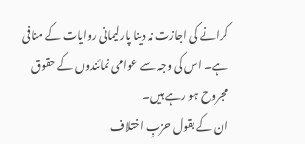کرانے کی اجازت نہ دینا پارلیمانی روایات کے منافی ہے۔ اس کی وجہ سے عوامی نمائندوں کے حقوق مجروح ہو رہے ہیں۔
ان کے بقول حزبِ اختلاف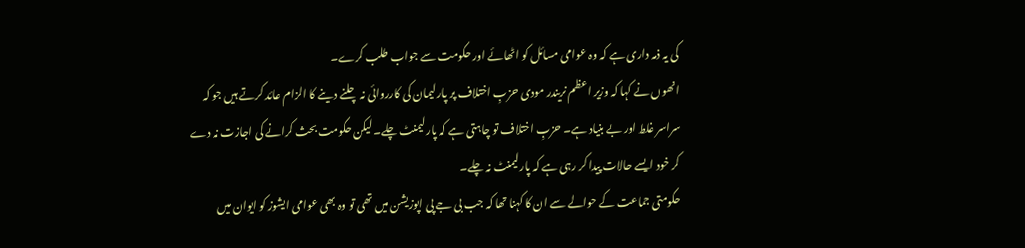کی یہ ذمہ داری ہے کہ وہ عوامی مسائل کو اٹھائے اور حکومت سے جواب طلب کرے۔
انھوں نے کہا کہ وزیر اعظم نریندر مودی حزبِ اختلاف پر پارلیمان کی کارروائی نہ چلنے دینے کا الزام عائد کرتے ہیں جو کہ سراسر غلط اور بے بنیاد ہے۔ حزبِ اختلاف تو چاہتی ہے کہ پارلیمنٹ چلے۔ لیکن حکومت بحث کرانے کی اجازت نہ دے کر خود ایسے حالات پیدا کر رہی ہے کہ پارلیمنٹ نہ چلے۔
حکومتی جماعت کے حوالے سے ان کا کہنا تھا کہ جب بی جے پی اپوزیشن میں تھی تو وہ بھی عوامی ایشوز کو ایوان میں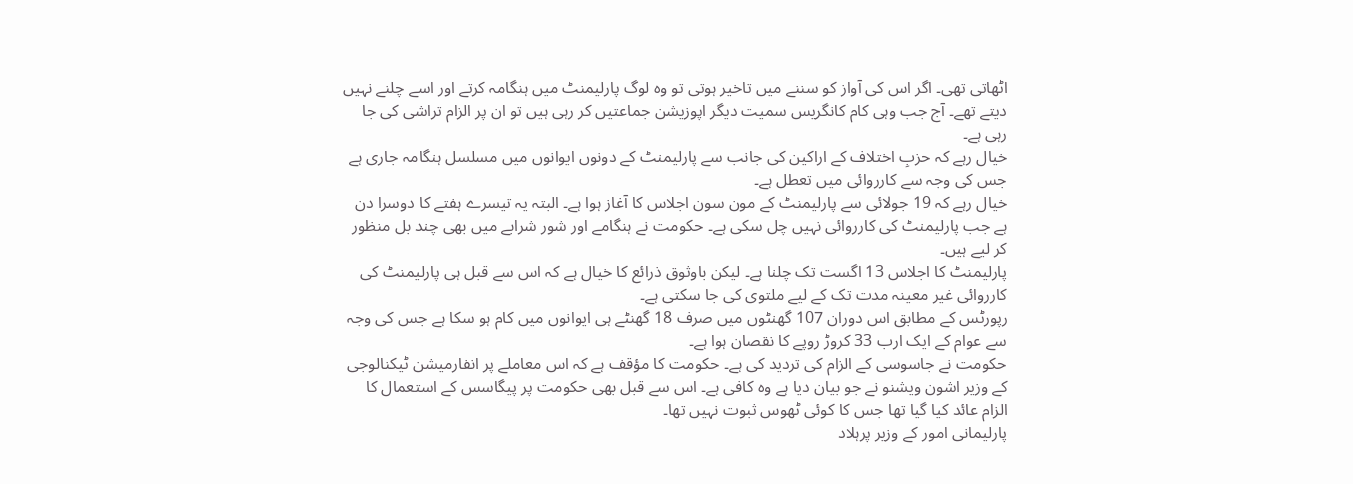اٹھاتی تھی۔ اگر اس کی آواز کو سننے میں تاخیر ہوتی تو وہ لوگ پارلیمنٹ میں ہنگامہ کرتے اور اسے چلنے نہیں دیتے تھے۔ آج جب وہی کام کانگریس سمیت دیگر اپوزیشن جماعتیں کر رہی ہیں تو ان پر الزام تراشی کی جا رہی ہے۔
خیال رہے کہ حزبِ اختلاف کے اراکین کی جانب سے پارلیمنٹ کے دونوں ایوانوں میں مسلسل ہنگامہ جاری ہے جس کی وجہ سے کارروائی میں تعطل ہے۔
خیال رہے کہ 19 جولائی سے پارلیمنٹ کے مون سون اجلاس کا آغاز ہوا ہے۔ البتہ یہ تیسرے ہفتے کا دوسرا دن ہے جب پارلیمنٹ کی کارروائی نہیں چل سکی ہے۔ حکومت نے ہنگامے اور شور شرابے میں بھی چند بل منظور کر لیے ہیں۔
پارلیمنٹ کا اجلاس 13 اگست تک چلنا ہے۔ لیکن باوثوق ذرائع کا خیال ہے کہ اس سے قبل ہی پارلیمنٹ کی کارروائی غیر معینہ مدت تک کے لیے ملتوی کی جا سکتی ہے۔
رپورٹس کے مطابق اس دوران 107 گھنٹوں میں صرف 18 گھنٹے ہی ایوانوں میں کام ہو سکا ہے جس کی وجہ سے عوام کے ایک ارب 33 کروڑ روپے کا نقصان ہوا ہے۔
حکومت نے جاسوسی کے الزام کی تردید کی ہے۔ حکومت کا مؤقف ہے کہ اس معاملے پر انفارمیشن ٹیکنالوجی کے وزیر اشون ویشنو نے جو بیان دیا ہے وہ کافی ہے۔ اس سے قبل بھی حکومت پر پیگاسس کے استعمال کا الزام عائد کیا گیا تھا جس کا کوئی ٹھوس ثبوت نہیں تھا۔
پارلیمانی امور کے وزیر پرہلاد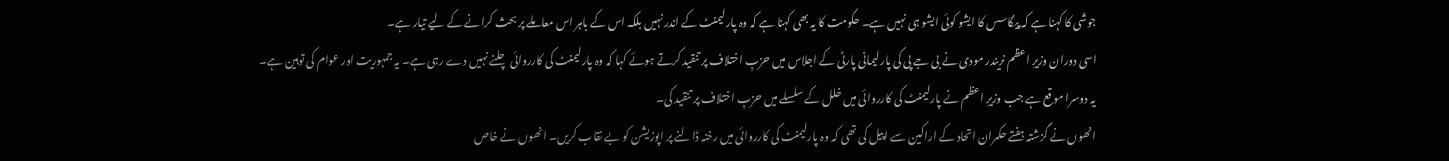جوشی کا کہنا ہے کہ پیگاسس کا ایشو کوئی ایشو ہی نہیں ہے۔ حکومت کا یہ بھی کہنا ہے کہ وہ پارلیمنٹ کے اندر نہیں بلکہ اس کے باہر اس معاملے پر بحث کرانے کے لیے تیار ہے۔
اسی دوران وزیرِ اعظم نریندر مودی نے بی جے پی کی پارلیمانی پارٹی کے اجلاس میں حزبِ اختلاف پر تنقید کرتے ہوئے کہا کہ وہ پارلیمنٹ کی کارروائی چلنے نہیں دے رہی ہے۔ یہ جمہوریت اور عوام کی توہین ہے۔
یہ دوسرا موقع ہے جب وزیرِ اعظم نے پارلیمنٹ کی کارروائی میں خلل کے سلسلے میں حزبِ اختلاف پر تنقید کی۔
انھوں نے گزشتہ ہفتے حکمران اتحاد کے اراکین سے اپیل کی تھی کہ وہ پارلیمنٹ کی کارروائی میں رخنہ ڈالنے پر اپوزیشن کو بے نقاب کریں۔ انھوں نے خاص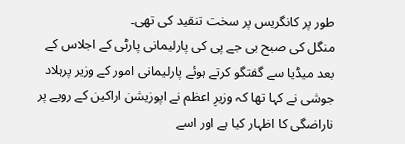طور پر کانگریس پر سخت تنقید کی تھی۔
منگل کی صبح بی جے پی کی پارلیمانی پارٹی کے اجلاس کے بعد میڈیا سے گفتگو کرتے ہوئے پارلیمانی امور کے وزیر پرہلاد جوشی نے کہا تھا کہ وزیرِ اعظم نے اپوزیشن اراکین کے رویے پر ناراضگی کا اظہار کیا ہے اور اسے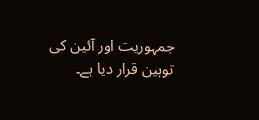جمہوریت اور آئین کی توہین قرار دیا ہے۔